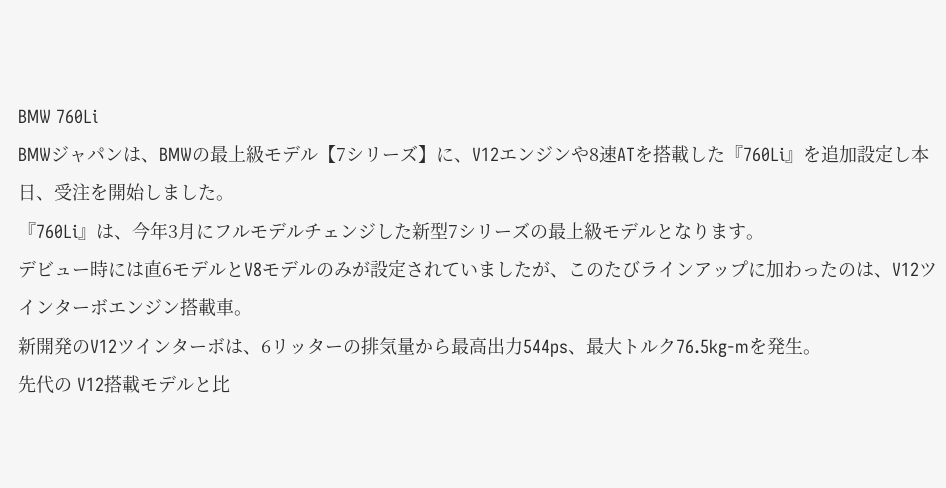BMW 760Li
BMWジャパンは、BMWの最上級モデル【7シリーズ】に、V12エンジンや8速ATを搭載した『760Li』を追加設定し本日、受注を開始しました。
『760Li』は、今年3月にフルモデルチェンジした新型7シリーズの最上級モデルとなります。
デビュー時には直6モデルとV8モデルのみが設定されていましたが、このたびラインアップに加わったのは、V12ツインターボエンジン搭載車。
新開発のV12ツインターボは、6リッターの排気量から最高出力544ps、最大トルク76.5kg-mを発生。
先代の V12搭載モデルと比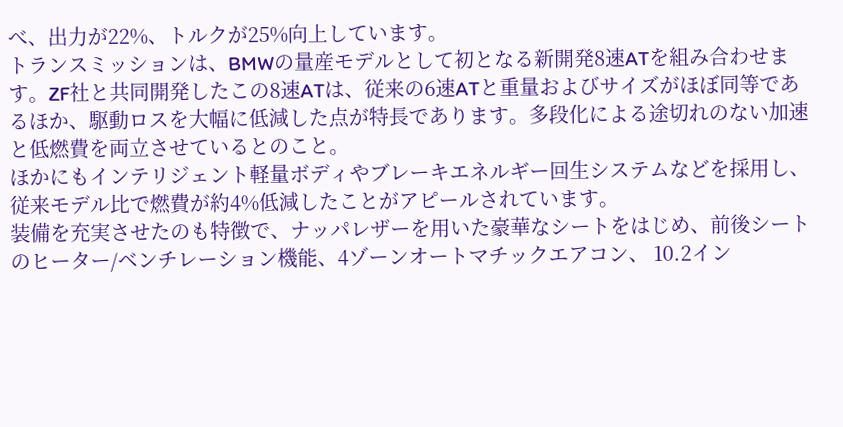べ、出力が22%、トルクが25%向上しています。
トランスミッションは、BMWの量産モデルとして初となる新開発8速ATを組み合わせます。ZF社と共同開発したこの8速ATは、従来の6速ATと重量およびサイズがほぼ同等であるほか、駆動ロスを大幅に低減した点が特長であります。多段化による途切れのない加速と低燃費を両立させているとのこと。
ほかにもインテリジェント軽量ボディやブレーキエネルギー回生システムなどを採用し、従来モデル比で燃費が約4%低減したことがアピールされています。
装備を充実させたのも特徴で、ナッパレザーを用いた豪華なシートをはじめ、前後シートのヒーター/ベンチレーション機能、4ゾーンオートマチックエアコン、 10.2イン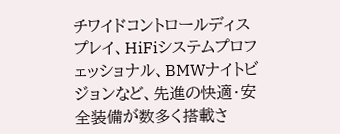チワイドコントロールディスプレイ、HiFiシステムプロフェッショナル、BMWナイトビジョンなど、先進の快適・安全装備が数多く搭載さ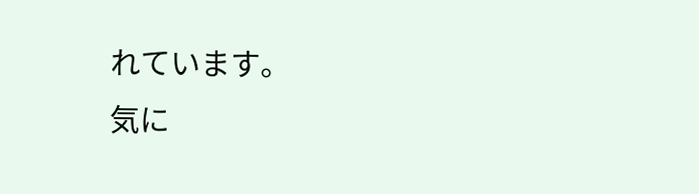れています。
気に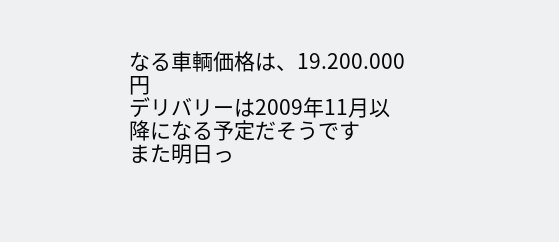なる車輌価格は、19.200.000円
デリバリーは2009年11月以降になる予定だそうです
また明日っ